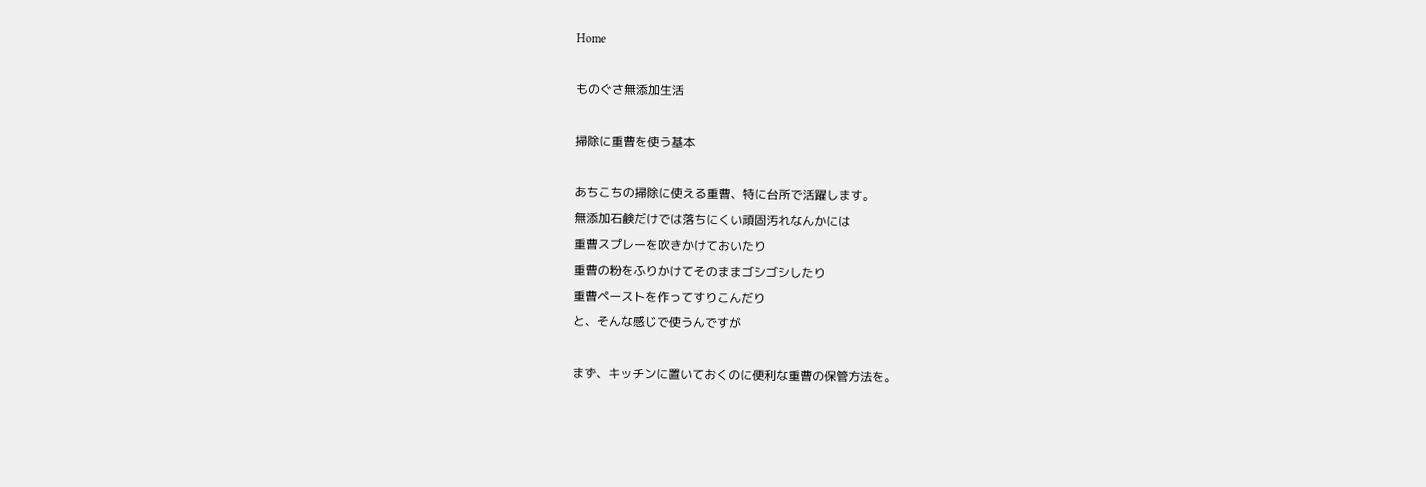Home

ものぐさ無添加生活

掃除に重曹を使う基本

あちこちの掃除に使える重曹、特に台所で活躍します。
無添加石鹸だけでは落ちにくい頑固汚れなんかには
重曹スプレーを吹きかけておいたり
重曹の粉をふりかけてそのままゴシゴシしたり
重曹ペーストを作ってすりこんだり
と、そんな感じで使うんですが

まず、キッチンに置いておくのに便利な重曹の保管方法を。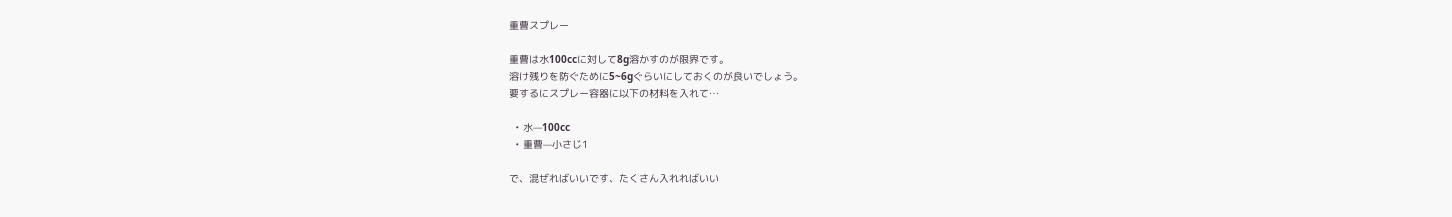重曹スプレー

重曹は水100ccに対して8g溶かすのが限界です。
溶け残りを防ぐために5~6gぐらいにしておくのが良いでしょう。
要するにスプレー容器に以下の材料を入れて…

  • 水—100cc
  • 重曹—小さじ1

で、混ぜればいいです、たくさん入れればいい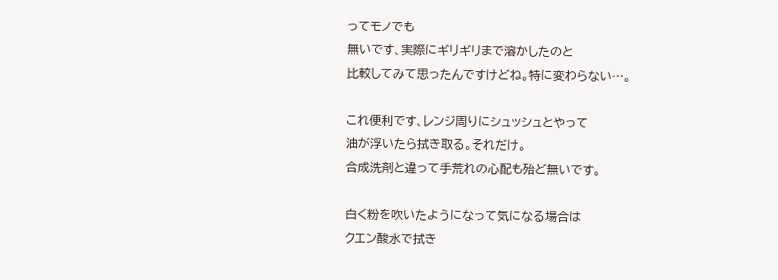ってモノでも
無いです、実際にギリギリまで溶かしたのと
比較してみて思ったんですけどね。特に変わらない…。

これ便利です、レンジ周りにシュッシュとやって
油が浮いたら拭き取る。それだけ。
合成洗剤と違って手荒れの心配も殆ど無いです。

白く粉を吹いたようになって気になる場合は
クエン酸水で拭き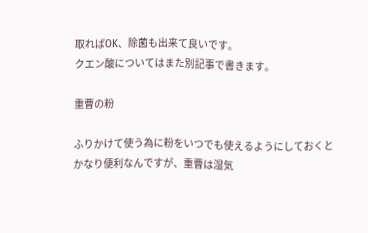取ればOK、除菌も出来て良いです。
クエン酸についてはまた別記事で書きます。

重曹の粉

ふりかけて使う為に粉をいつでも使えるようにしておくと
かなり便利なんですが、重曹は湿気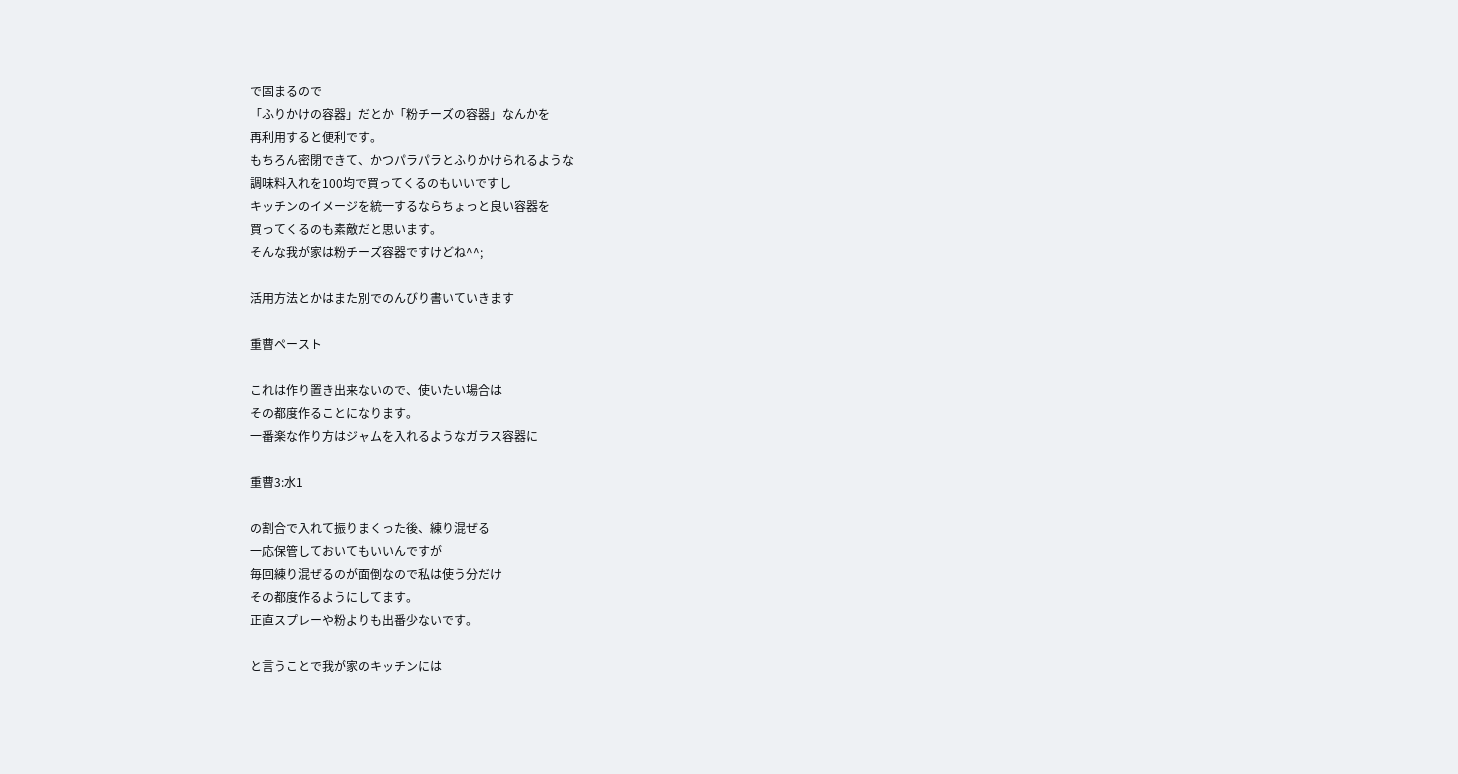で固まるので
「ふりかけの容器」だとか「粉チーズの容器」なんかを
再利用すると便利です。
もちろん密閉できて、かつパラパラとふりかけられるような
調味料入れを100均で買ってくるのもいいですし
キッチンのイメージを統一するならちょっと良い容器を
買ってくるのも素敵だと思います。
そんな我が家は粉チーズ容器ですけどね^^;

活用方法とかはまた別でのんびり書いていきます

重曹ペースト

これは作り置き出来ないので、使いたい場合は
その都度作ることになります。
一番楽な作り方はジャムを入れるようなガラス容器に

重曹3:水1

の割合で入れて振りまくった後、練り混ぜる
一応保管しておいてもいいんですが
毎回練り混ぜるのが面倒なので私は使う分だけ
その都度作るようにしてます。
正直スプレーや粉よりも出番少ないです。

と言うことで我が家のキッチンには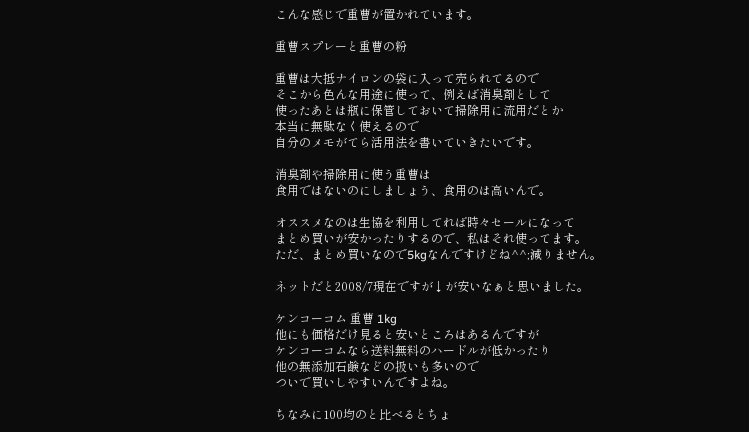こんな感じで重曹が置かれています。

重曹スプレーと重曹の粉

重曹は大抵ナイロンの袋に入って売られてるので
そこから色んな用途に使って、例えば消臭剤として
使ったあとは瓶に保管しておいて掃除用に流用だとか
本当に無駄なく使えるので
自分のメモがてら活用法を書いていきたいです。

消臭剤や掃除用に使う重曹は
食用ではないのにしましょう、食用のは高いんで。

オススメなのは生協を利用してれば時々セールになって
まとめ買いが安かったりするので、私はそれ使ってます。
ただ、まとめ買いなので5kgなんですけどね^^;減りません。

ネットだと2008/7現在ですが↓が安いなぁと思いました。

ケンコーコム 重曹 1kg
他にも価格だけ見ると安いところはあるんですが
ケンコーコムなら送料無料のハードルが低かったり
他の無添加石鹸などの扱いも多いので
ついで買いしやすいんですよね。

ちなみに100均のと比べるとちょ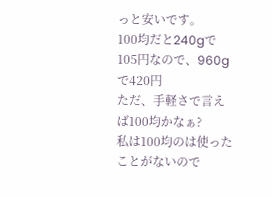っと安いです。
100均だと240gで105円なので、960gで420円
ただ、手軽さで言えば100均かなぁ?
私は100均のは使ったことがないので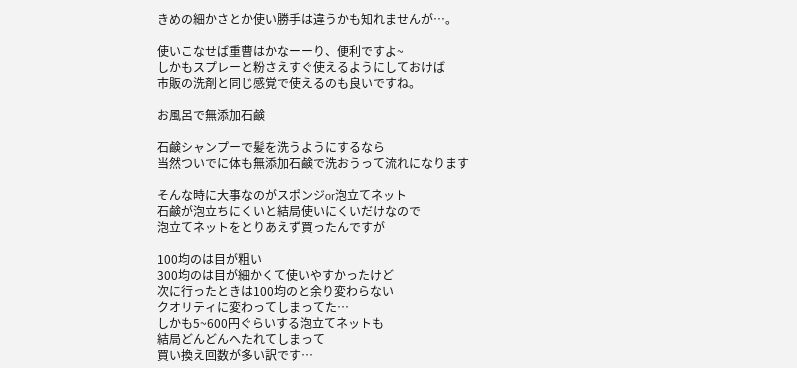きめの細かさとか使い勝手は違うかも知れませんが…。

使いこなせば重曹はかなーーり、便利ですよ~
しかもスプレーと粉さえすぐ使えるようにしておけば
市販の洗剤と同じ感覚で使えるのも良いですね。

お風呂で無添加石鹸

石鹸シャンプーで髪を洗うようにするなら
当然ついでに体も無添加石鹸で洗おうって流れになります

そんな時に大事なのがスポンジor泡立てネット
石鹸が泡立ちにくいと結局使いにくいだけなので
泡立てネットをとりあえず買ったんですが

100均のは目が粗い
300均のは目が細かくて使いやすかったけど
次に行ったときは100均のと余り変わらない
クオリティに変わってしまってた…
しかも5~600円ぐらいする泡立てネットも
結局どんどんへたれてしまって
買い換え回数が多い訳です…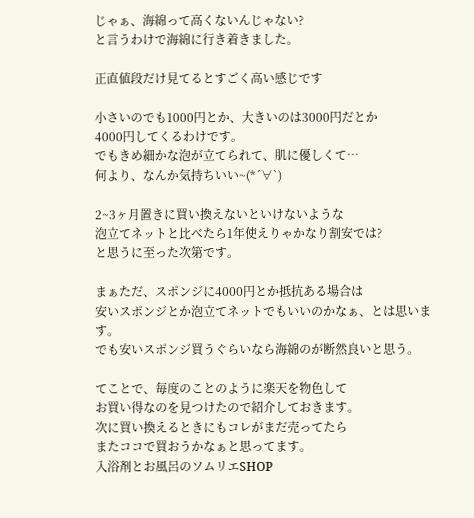じゃぁ、海綿って高くないんじゃない?
と言うわけで海綿に行き着きました。

正直値段だけ見てるとすごく高い感じです

小さいのでも1000円とか、大きいのは3000円だとか
4000円してくるわけです。
でもきめ細かな泡が立てられて、肌に優しくて…
何より、なんか気持ちいい~(*´∀`)

2~3ヶ月置きに買い換えないといけないような
泡立てネットと比べたら1年使えりゃかなり割安では?
と思うに至った次第です。

まぁただ、スポンジに4000円とか抵抗ある場合は
安いスポンジとか泡立てネットでもいいのかなぁ、とは思います。
でも安いスポンジ買うぐらいなら海綿のが断然良いと思う。

てことで、毎度のことのように楽天を物色して
お買い得なのを見つけたので紹介しておきます。
次に買い換えるときにもコレがまだ売ってたら
またココで買おうかなぁと思ってます。
入浴剤とお風呂のソムリエSHOP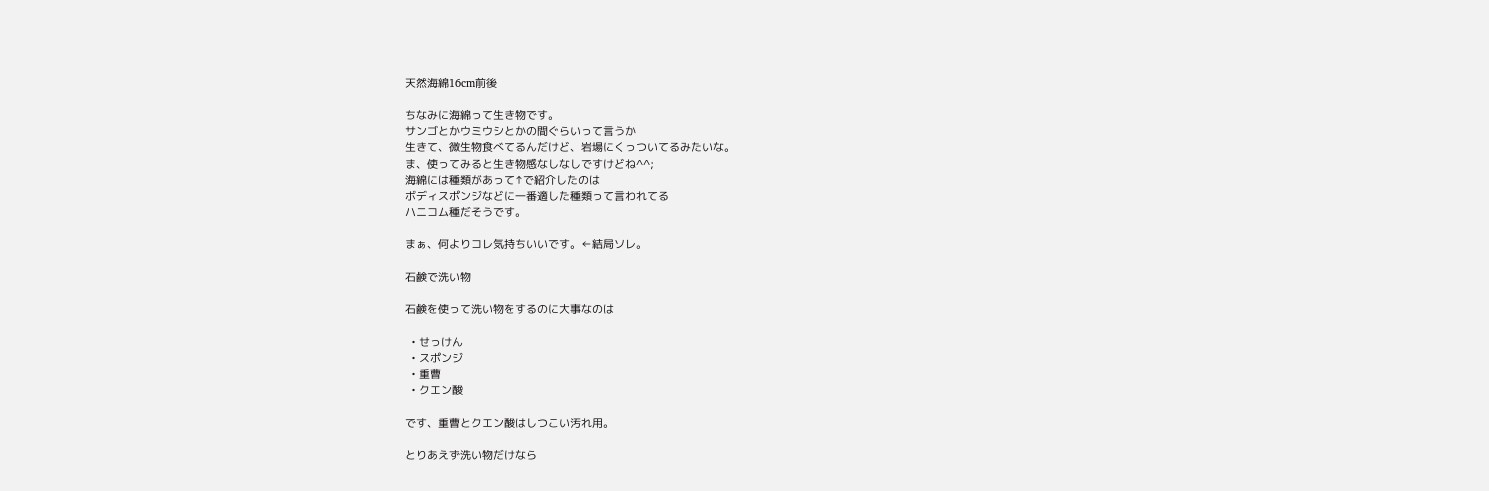天然海綿16cm前後

ちなみに海綿って生き物です。
サンゴとかウミウシとかの間ぐらいって言うか
生きて、微生物食べてるんだけど、岩場にくっついてるみたいな。
ま、使ってみると生き物感なしなしですけどね^^;
海綿には種類があって↑で紹介したのは
ボディスポンジなどに一番適した種類って言われてる
ハニコム種だそうです。

まぁ、何よりコレ気持ちいいです。←結局ソレ。

石鹸で洗い物

石鹸を使って洗い物をするのに大事なのは

  • せっけん
  • スポンジ
  • 重曹
  • クエン酸

です、重曹とクエン酸はしつこい汚れ用。

とりあえず洗い物だけなら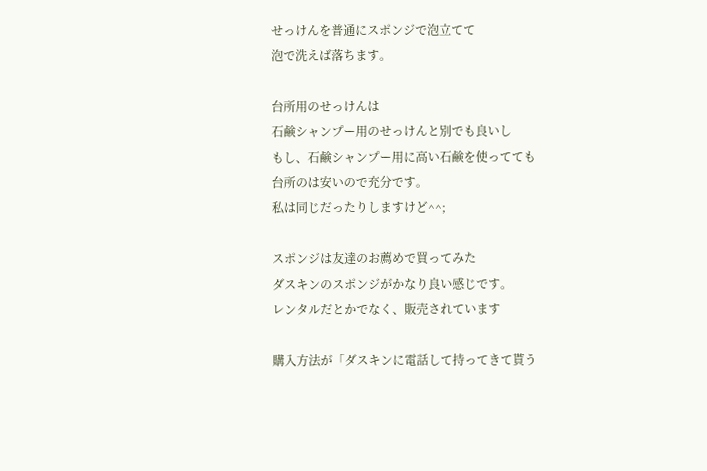せっけんを普通にスポンジで泡立てて
泡で洗えば落ちます。

台所用のせっけんは
石鹸シャンプー用のせっけんと別でも良いし
もし、石鹸シャンプー用に高い石鹸を使ってても
台所のは安いので充分です。
私は同じだったりしますけど^^;

スポンジは友達のお薦めで買ってみた
ダスキンのスポンジがかなり良い感じです。
レンタルだとかでなく、販売されています

購入方法が「ダスキンに電話して持ってきて貰う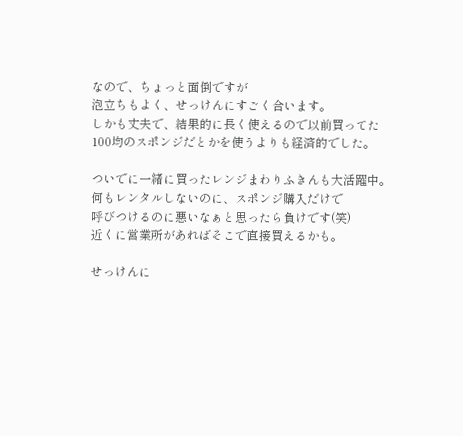なので、ちょっと面倒ですが
泡立ちもよく、せっけんにすごく合います。
しかも丈夫で、結果的に長く使えるので以前買ってた
100均のスポンジだとかを使うよりも経済的でした。

ついでに一緒に買ったレンジまわりふきんも大活躍中。
何もレンタルしないのに、スポンジ購入だけで
呼びつけるのに悪いなぁと思ったら負けです(笑)
近くに営業所があればそこで直接買えるかも。

せっけんに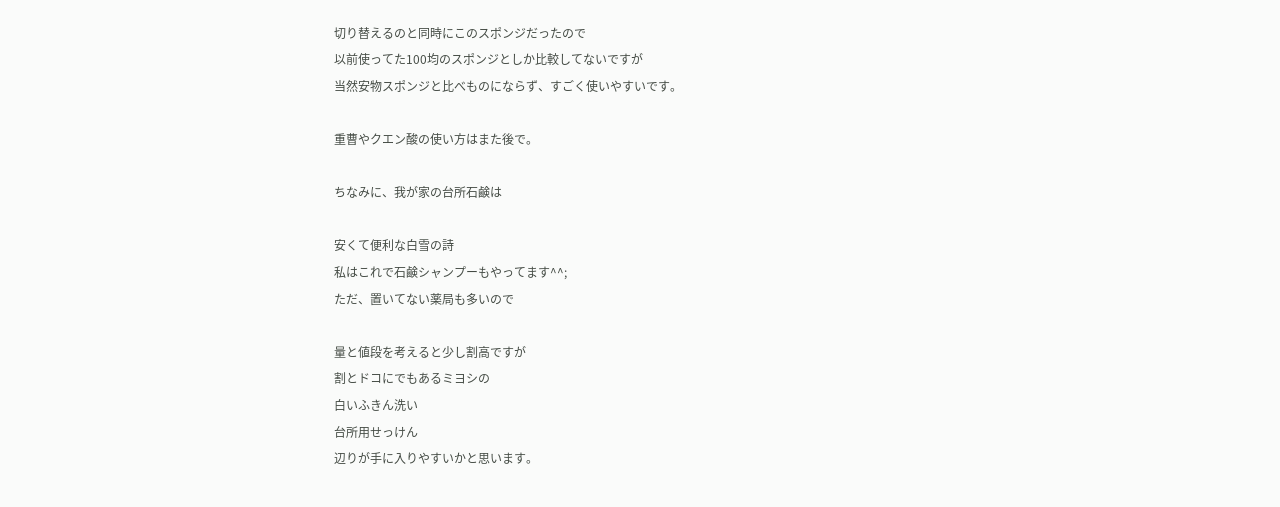切り替えるのと同時にこのスポンジだったので
以前使ってた100均のスポンジとしか比較してないですが
当然安物スポンジと比べものにならず、すごく使いやすいです。

重曹やクエン酸の使い方はまた後で。

ちなみに、我が家の台所石鹸は

安くて便利な白雪の詩
私はこれで石鹸シャンプーもやってます^^;
ただ、置いてない薬局も多いので

量と値段を考えると少し割高ですが
割とドコにでもあるミヨシの
白いふきん洗い
台所用せっけん
辺りが手に入りやすいかと思います。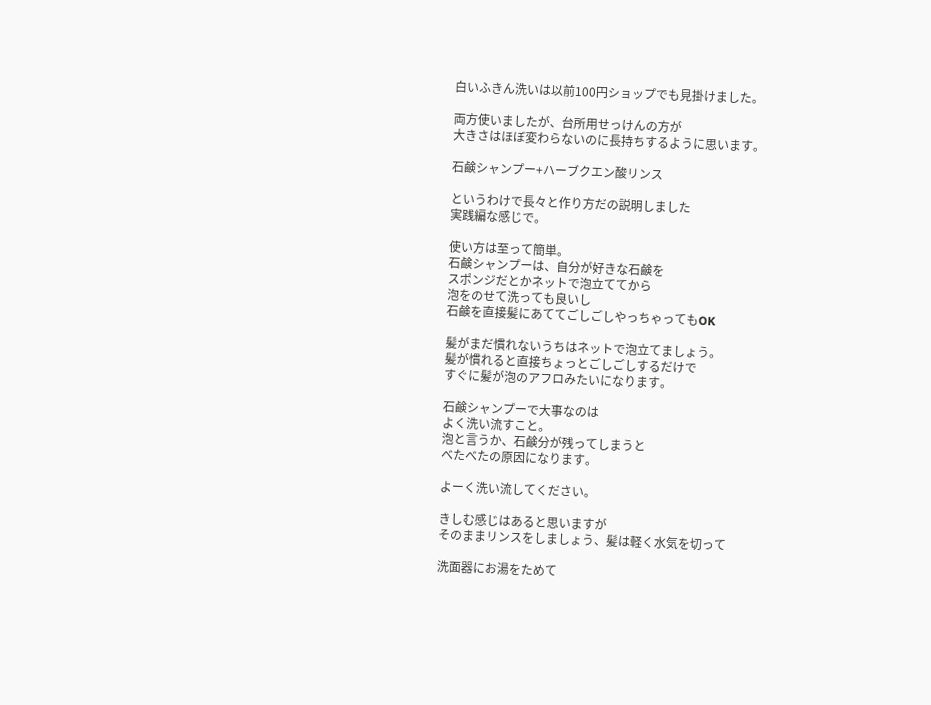白いふきん洗いは以前100円ショップでも見掛けました。

両方使いましたが、台所用せっけんの方が
大きさはほぼ変わらないのに長持ちするように思います。

石鹸シャンプー+ハーブクエン酸リンス

というわけで長々と作り方だの説明しました
実践編な感じで。

使い方は至って簡単。
石鹸シャンプーは、自分が好きな石鹸を
スポンジだとかネットで泡立ててから
泡をのせて洗っても良いし
石鹸を直接髪にあててごしごしやっちゃってもOK

髪がまだ慣れないうちはネットで泡立てましょう。
髪が慣れると直接ちょっとごしごしするだけで
すぐに髪が泡のアフロみたいになります。

石鹸シャンプーで大事なのは
よく洗い流すこと。
泡と言うか、石鹸分が残ってしまうと
べたべたの原因になります。

よーく洗い流してください。

きしむ感じはあると思いますが
そのままリンスをしましょう、髪は軽く水気を切って

洗面器にお湯をためて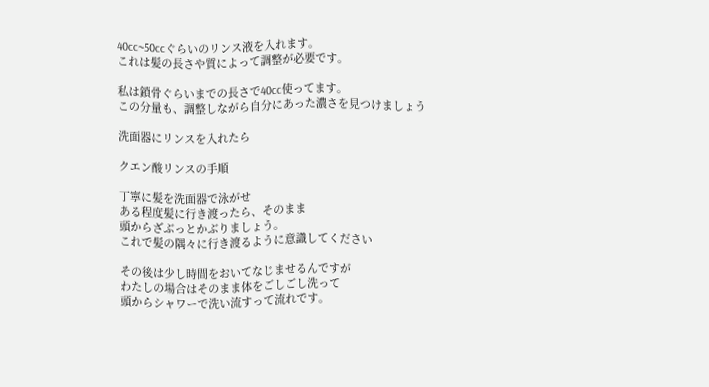40cc~50ccぐらいのリンス液を入れます。
これは髪の長さや質によって調整が必要です。

私は鎖骨ぐらいまでの長さで40cc使ってます。
この分量も、調整しながら自分にあった濃さを見つけましょう

洗面器にリンスを入れたら

クエン酸リンスの手順

丁寧に髪を洗面器で泳がせ
ある程度髪に行き渡ったら、そのまま
頭からざぶっとかぶりましょう。
これで髪の隅々に行き渡るように意識してください

その後は少し時間をおいてなじませるんですが
わたしの場合はそのまま体をごしごし洗って
頭からシャワーで洗い流すって流れです。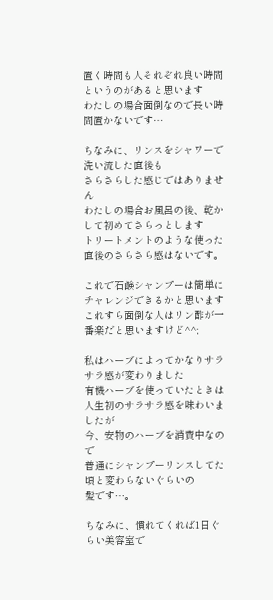置く時間も人それぞれ良い時間というのがあると思います
わたしの場合面倒なので長い時間置かないです…

ちなみに、リンスをシャワーで洗い流した直後も
さらさらした感じではありません
わたしの場合お風呂の後、乾かして初めてさらっとします
トリートメントのような使った直後のさらさら感はないです。

これで石鹸シャンプーは簡単にチャレンジできるかと思います
これすら面倒な人はリン酢が一番楽だと思いますけど^^;

私はハーブによってかなりサラサラ感が変わりました
有機ハーブを使っていたときは
人生初のサラサラ感を味わいましたが
今、安物のハーブを消費中なので
普通にシャンプーリンスしてた頃と変わらないぐらいの
髪です…。

ちなみに、慣れてくれば1日ぐらい美容室で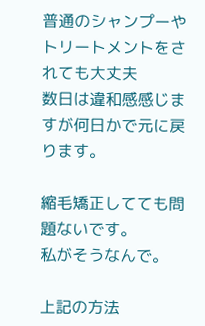普通のシャンプーやトリートメントをされても大丈夫
数日は違和感感じますが何日かで元に戻ります。

縮毛矯正してても問題ないです。
私がそうなんで。

上記の方法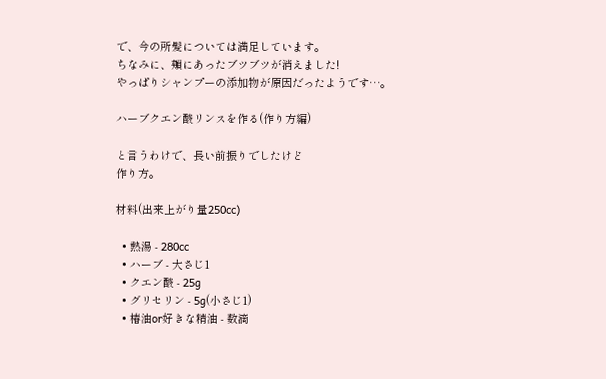で、今の所髪については満足しています。
ちなみに、頬にあったブツブツが消えました!
やっぱりシャンプーの添加物が原因だったようです…。

ハーブクエン酸リンスを作る(作り方編)

と言うわけで、長い前振りでしたけど
作り方。

材料(出来上がり量250cc)

  • 熱湯 - 280cc
  • ハーブ - 大さじ1
  • クエン酸 - 25g
  • グリセリン - 5g(小さじ1)
  • 椿油or好きな精油 - 数滴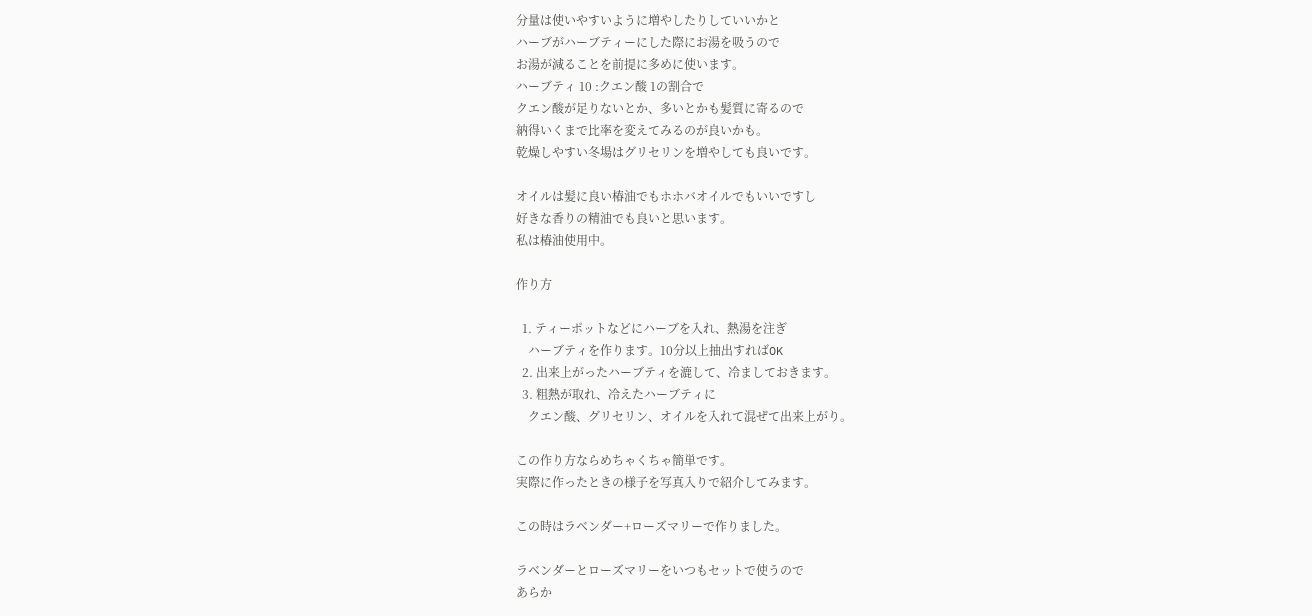分量は使いやすいように増やしたりしていいかと
ハーブがハーブティーにした際にお湯を吸うので
お湯が減ることを前提に多めに使います。
ハーブティ 10 :クエン酸 1の割合で
クエン酸が足りないとか、多いとかも髪質に寄るので
納得いくまで比率を変えてみるのが良いかも。
乾燥しやすい冬場はグリセリンを増やしても良いです。

オイルは髪に良い椿油でもホホバオイルでもいいですし
好きな香りの精油でも良いと思います。
私は椿油使用中。

作り方

  1. ティーポットなどにハーブを入れ、熱湯を注ぎ
    ハーブティを作ります。10分以上抽出すればOK
  2. 出来上がったハーブティを漉して、冷ましておきます。
  3. 粗熱が取れ、冷えたハーブティに
    クエン酸、グリセリン、オイルを入れて混ぜて出来上がり。

この作り方ならめちゃくちゃ簡単です。
実際に作ったときの様子を写真入りで紹介してみます。

この時はラベンダー+ローズマリーで作りました。

ラベンダーとローズマリーをいつもセットで使うので
あらか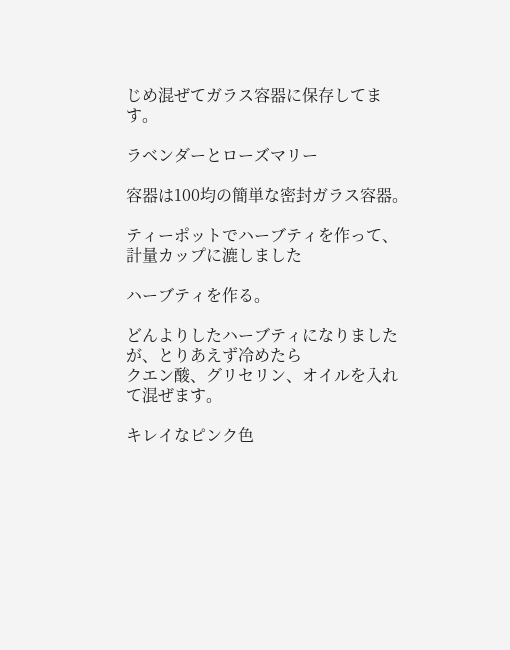じめ混ぜてガラス容器に保存してます。

ラベンダーとローズマリー

容器は100均の簡単な密封ガラス容器。

ティーポットでハーブティを作って、計量カップに漉しました

ハーブティを作る。

どんよりしたハーブティになりましたが、とりあえず冷めたら
クエン酸、グリセリン、オイルを入れて混ぜます。

キレイなピンク色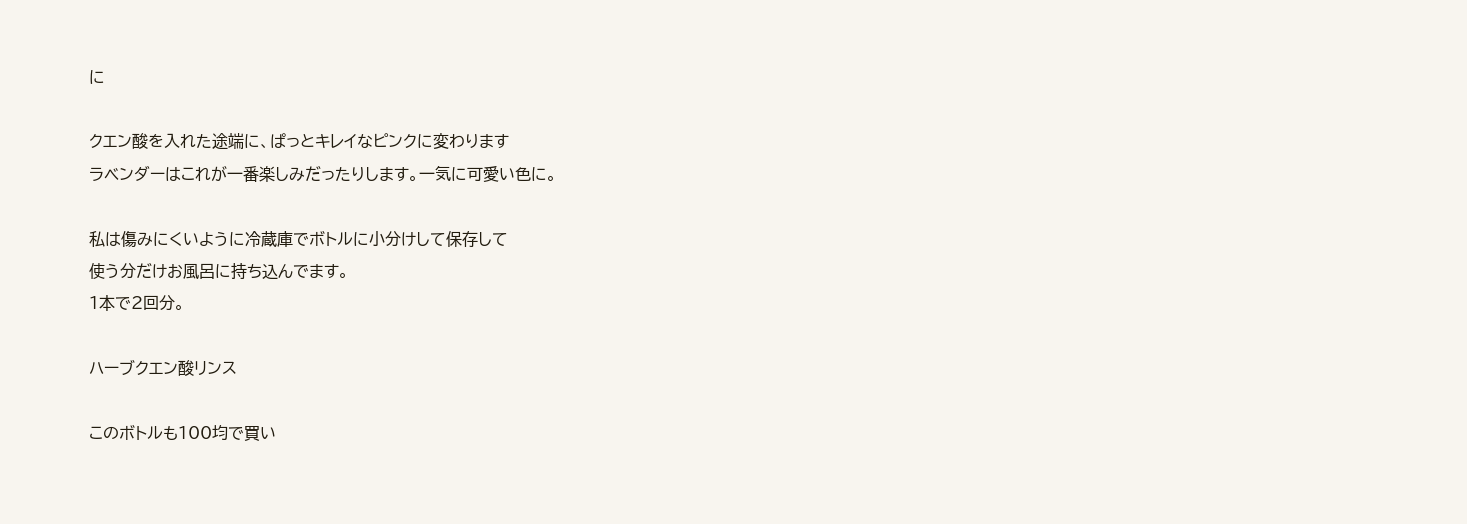に

クエン酸を入れた途端に、ぱっとキレイなピンクに変わります
ラベンダーはこれが一番楽しみだったりします。一気に可愛い色に。

私は傷みにくいように冷蔵庫でボトルに小分けして保存して
使う分だけお風呂に持ち込んでます。
1本で2回分。

ハーブクエン酸リンス

このボトルも100均で買い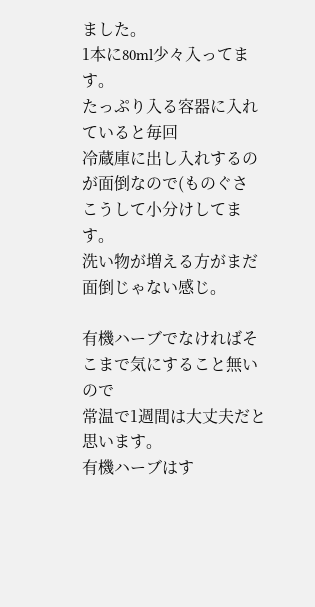ました。
1本に80ml少々入ってます。
たっぷり入る容器に入れていると毎回
冷蔵庫に出し入れするのが面倒なので(ものぐさ
こうして小分けしてます。
洗い物が増える方がまだ面倒じゃない感じ。

有機ハーブでなければそこまで気にすること無いので
常温で1週間は大丈夫だと思います。
有機ハーブはす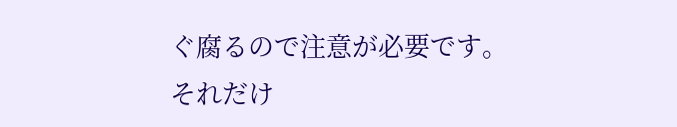ぐ腐るので注意が必要です。
それだけ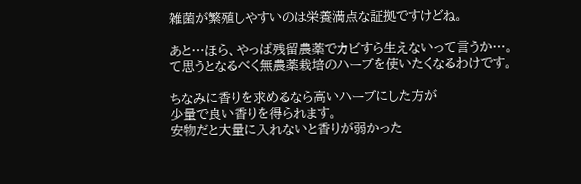雑菌が繁殖しやすいのは栄養満点な証拠ですけどね。

あと…ほら、やっぱ残留農薬でカビすら生えないって言うか…。
て思うとなるべく無農薬栽培のハーブを使いたくなるわけです。

ちなみに香りを求めるなら高いハーブにした方が
少量で良い香りを得られます。
安物だと大量に入れないと香りが弱かった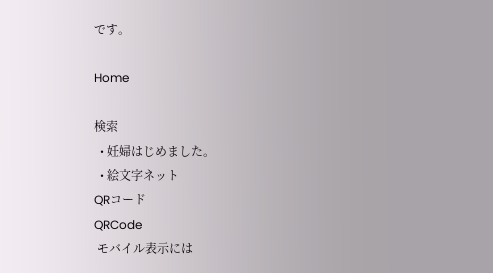です。

Home

検索
  • 妊婦はじめました。
  • 絵文字ネット
QRコード
QRCode
 モバイル表示には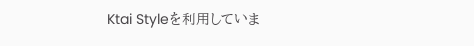Ktai Styleを利用していま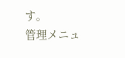す。
管理メニュ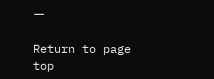ー

Return to page top